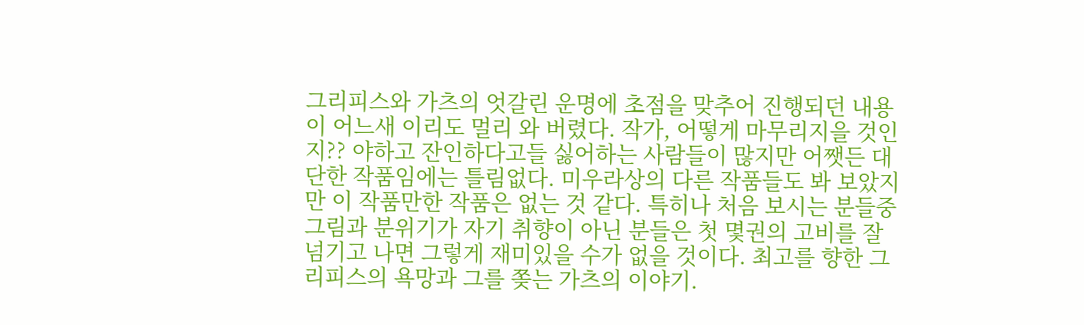그리피스와 가츠의 엇갈린 운명에 초점을 맞추어 진행되던 내용이 어느새 이리도 멀리 와 버렸다. 작가, 어떻게 마무리지을 것인지?? 야하고 잔인하다고들 싫어하는 사람들이 많지만 어쨋든 대단한 작품임에는 틀림없다. 미우라상의 다른 작품들도 봐 보았지만 이 작품만한 작품은 없는 것 같다. 특히나 처음 보시는 분들중 그림과 분위기가 자기 취향이 아닌 분들은 첫 몇권의 고비를 잘 넘기고 나면 그렇게 재미있을 수가 없을 것이다. 최고를 향한 그리피스의 욕망과 그를 쫒는 가츠의 이야기.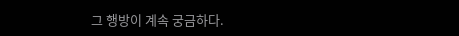그 행방이 계속 궁금하다.